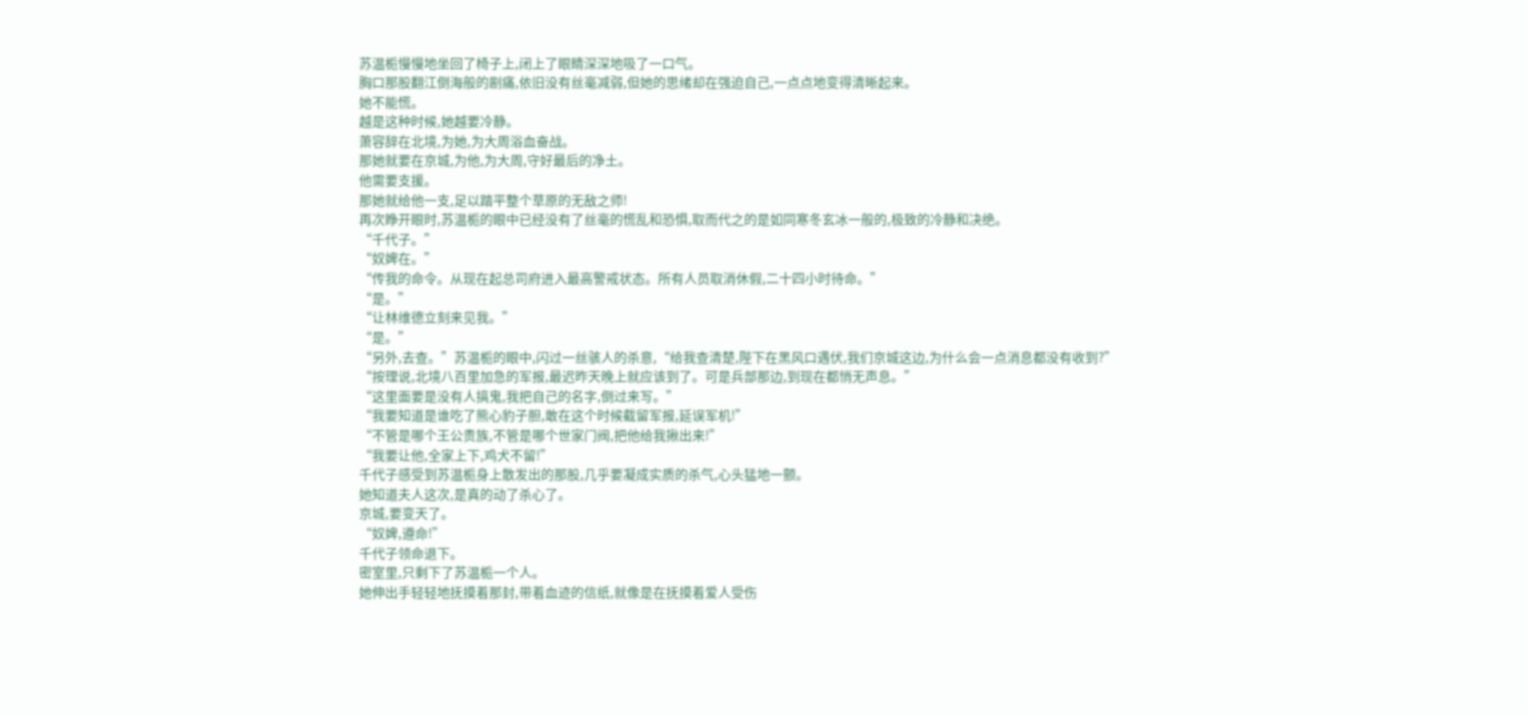苏温栀慢慢地坐回了椅子上,闭上了眼睛深深地吸了一口气。
胸口那股翻江倒海般的剧痛,依旧没有丝毫减弱,但她的思绪却在强迫自己,一点点地变得清晰起来。
她不能慌。
越是这种时候,她越要冷静。
萧容辞在北境,为她,为大周浴血奋战。
那她就要在京城,为他,为大周,守好最后的净土。
他需要支援。
那她就给他一支,足以踏平整个草原的无敌之师!
再次睁开眼时,苏温栀的眼中已经没有了丝毫的慌乱和恐惧,取而代之的是如同寒冬玄冰一般的,极致的冷静和决绝。
“千代子。”
“奴婢在。”
“传我的命令。从现在起总司府进入最高警戒状态。所有人员取消休假,二十四小时待命。”
“是。”
“让林维德立刻来见我。”
“是。”
“另外,去查。”苏温栀的眼中,闪过一丝骇人的杀意,“给我查清楚,陛下在黑风口遇伏,我们京城这边,为什么会一点消息都没有收到?”
“按理说,北境八百里加急的军报,最迟昨天晚上就应该到了。可是兵部那边,到现在都悄无声息。”
“这里面要是没有人搞鬼,我把自己的名字,倒过来写。”
“我要知道是谁吃了熊心豹子胆,敢在这个时候截留军报,延误军机!”
“不管是哪个王公贵族,不管是哪个世家门阀,把他给我揪出来!”
“我要让他,全家上下,鸡犬不留!”
千代子感受到苏温栀身上散发出的那股,几乎要凝成实质的杀气,心头猛地一颤。
她知道夫人这次,是真的动了杀心了。
京城,要变天了。
“奴婢,遵命!”
千代子领命退下。
密室里,只剩下了苏温栀一个人。
她伸出手轻轻地抚摸着那封,带着血迹的信纸,就像是在抚摸着爱人受伤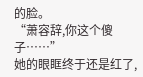的脸。
“萧容辞,你这个傻子……”
她的眼眶终于还是红了,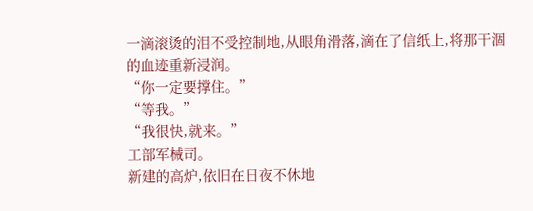一滴滚烫的泪不受控制地,从眼角滑落,滴在了信纸上,将那干涸的血迹重新浸润。
“你一定要撑住。”
“等我。”
“我很快,就来。”
工部军械司。
新建的高炉,依旧在日夜不休地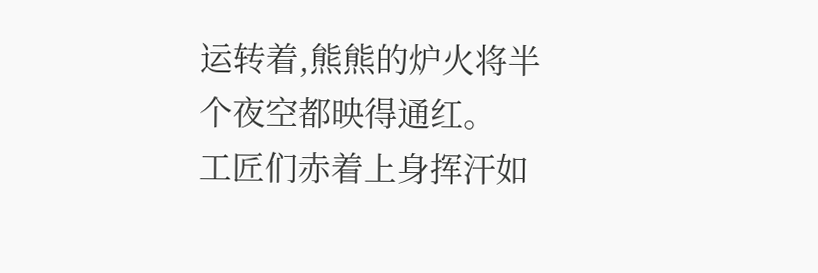运转着,熊熊的炉火将半个夜空都映得通红。
工匠们赤着上身挥汗如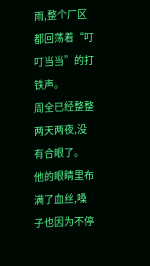雨,整个厂区都回荡着“叮叮当当”的打铁声。
周全已经整整两天两夜,没有合眼了。
他的眼睛里布满了血丝,嗓子也因为不停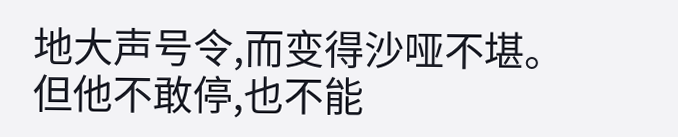地大声号令,而变得沙哑不堪。
但他不敢停,也不能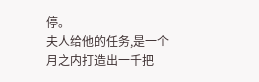停。
夫人给他的任务,是一个月之内打造出一千把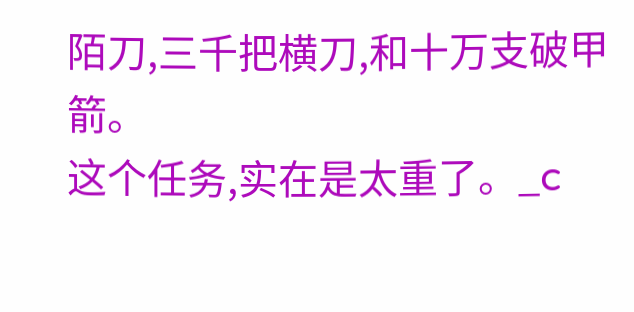陌刀,三千把横刀,和十万支破甲箭。
这个任务,实在是太重了。_c